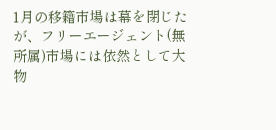1月の移籍市場は幕を閉じたが、フリーエージェント(無所属)市場には依然として大物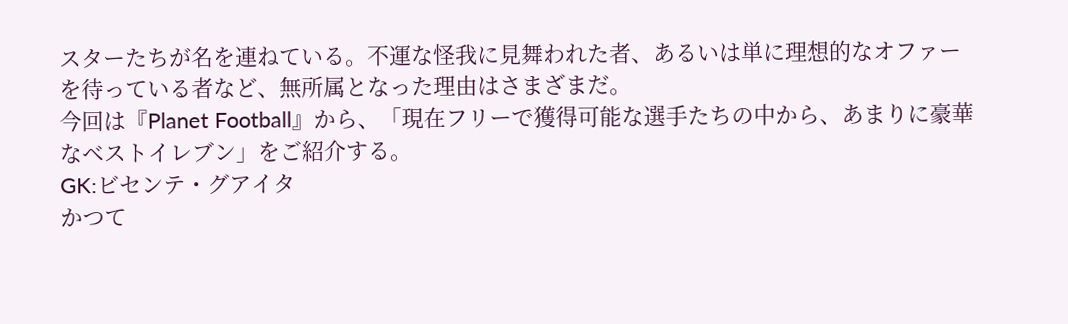スターたちが名を連ねている。不運な怪我に見舞われた者、あるいは単に理想的なオファーを待っている者など、無所属となった理由はさまざまだ。
今回は『Planet Football』から、「現在フリーで獲得可能な選手たちの中から、あまりに豪華なベストイレブン」をご紹介する。
GK:ビセンテ・グアイタ
かつて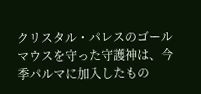クリスタル・パレスのゴールマウスを守った守護神は、今季パルマに加入したもの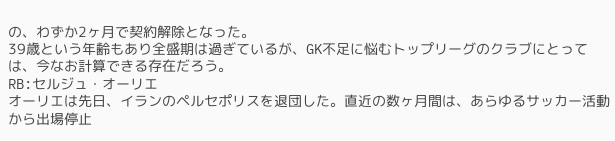の、わずか2ヶ月で契約解除となった。
39歳という年齢もあり全盛期は過ぎているが、GK不足に悩むトップリーグのクラブにとっては、今なお計算できる存在だろう。
RB:セルジュ・オーリエ
オーリエは先日、イランのペルセポリスを退団した。直近の数ヶ月間は、あらゆるサッカー活動から出場停止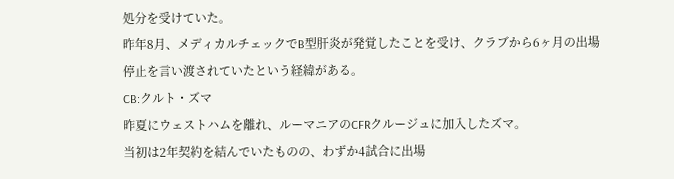処分を受けていた。
昨年8月、メディカルチェックでB型肝炎が発覚したことを受け、クラブから6ヶ月の出場停止を言い渡されていたという経緯がある。
CB:クルト・ズマ
昨夏にウェストハムを離れ、ルーマニアのCFRクルージュに加入したズマ。
当初は2年契約を結んでいたものの、わずか4試合に出場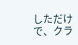しただけで、クラ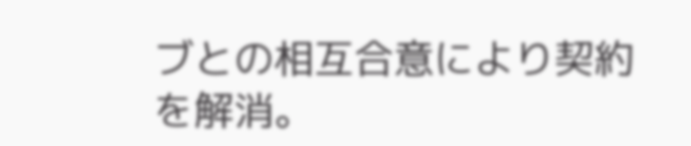ブとの相互合意により契約を解消。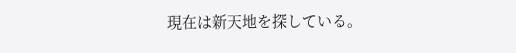現在は新天地を探している。